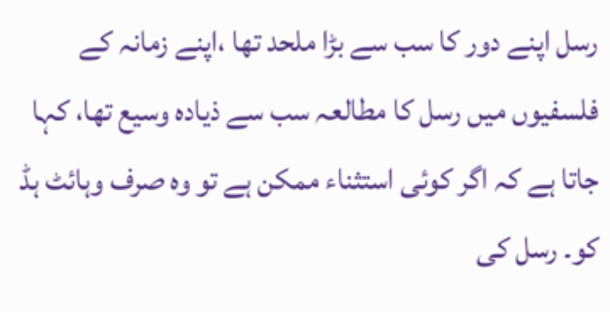رسل اپنے دور کا سب سے بڑا ملحد تھا ،اپنے زمانہ کے فلسفیوں میں رسل کا مطالعہ سب سے ذیادہ وسیع تھا، کہا جاتا ہے کہ اگر کوئی استثناء ممکن ہے تو وہ صرف وہائٹ ہڈ کو۔ رسل کی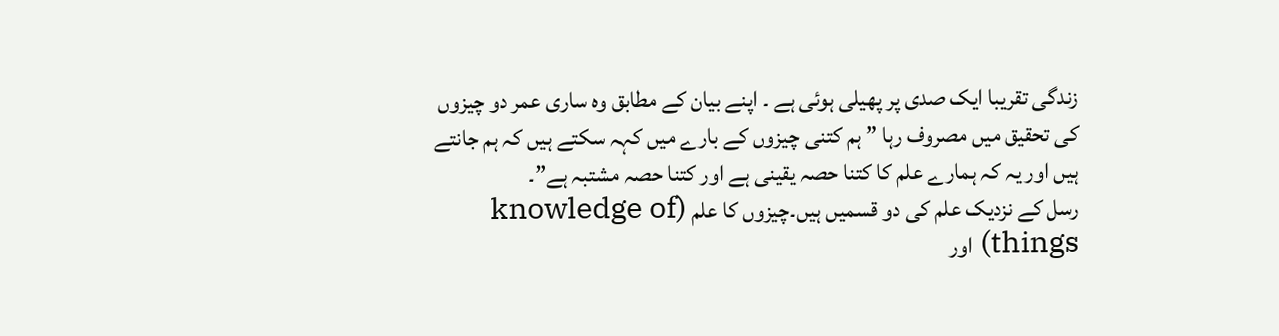زندگی تقریبا ایک صدی پر پھیلی ہوئی ہے ۔ اپنے بیان کے مطابق وہ ساری عمر دو چیزوں کی تحقیق میں مصروف رہا ” ہم کتنی چیزوں کے بارے میں کہہ سکتے ہیں کہ ہم جانتے ہیں اور یہ کہ ہمارے علم کا کتنا حصہ یقینی ہے اور کتنا حصہ مشتبہ ہے”۔
رسل کے نزدیک علم کی دو قسمیں ہیں۔چیزوں کا علم (knowledge of things) اور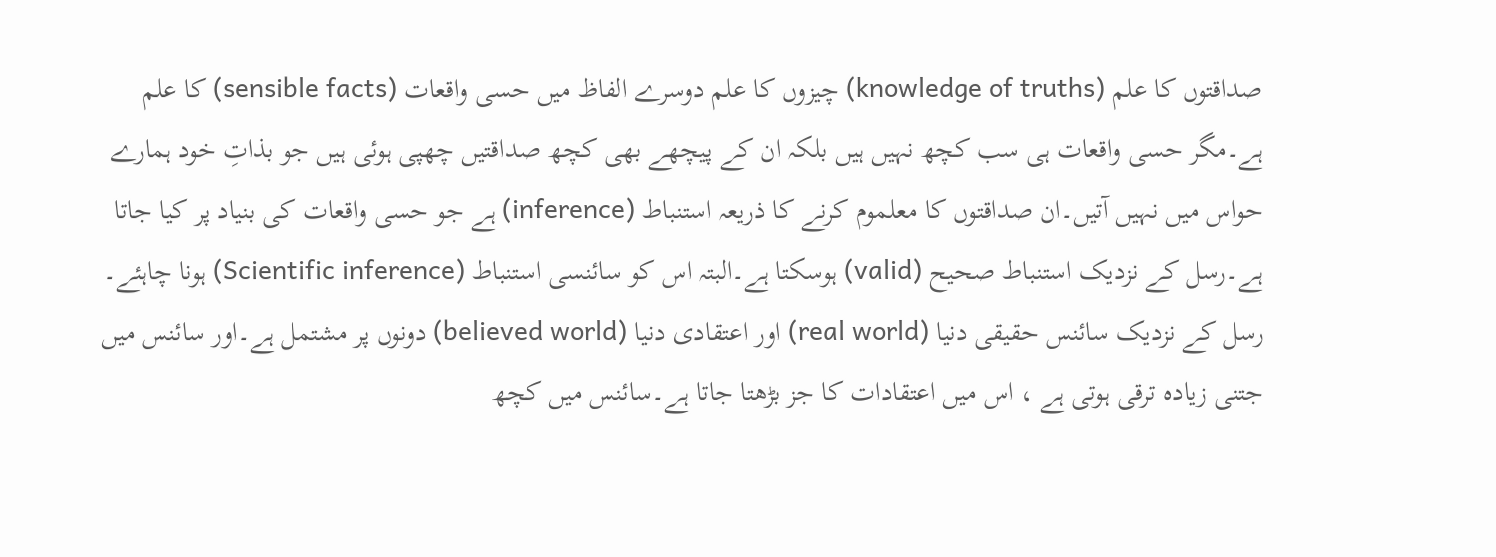صداقتوں کا علم (knowledge of truths) چیزوں کا علم دوسرے الفاظ میں حسی واقعات (sensible facts) کا علم ہے۔مگر حسی واقعات ہی سب کچھ نہیں ہیں بلکہ ان کے پیچھے بھی کچھ صداقتیں چھپی ہوئی ہیں جو بذاتِ خود ہمارے حواس میں نہیں آتیں۔ان صداقتوں کا معلموم کرنے کا ذریعہ استنباط (inference) ہے جو حسی واقعات کی بنیاد پر کیا جاتا ہے۔رسل کے نزدیک استنباط صحیح (valid) ہوسکتا ہے۔البتہ اس کو سائنسی استنباط (Scientific inference) ہونا چاہئے۔
رسل کے نزدیک سائنس حقیقی دنیا (real world) اور اعتقادی دنیا (believed world) دونوں پر مشتمل ہے۔اور سائنس میں جتنی زیادہ ترقی ہوتی ہے ، اس میں اعتقادات کا جز بڑھتا جاتا ہے۔سائنس میں کچھ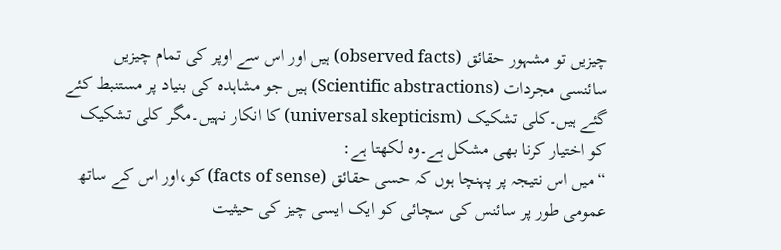چیزیں تو مشہور حقائق (observed facts) ہیں اور اس سے اوپر کی تمام چیزیں سائنسی مجردات (Scientific abstractions) ہیں جو مشاہدہ کی بنیاد پر مستنبط کئے گئے ہیں۔کلی تشکیک (universal skepticism) کا انکار نہیں۔مگر کلی تشکیک کو اختیار کرنا بھی مشکل ہے۔وہ لکھتا ہے:
“میں اس نتیجہ پر پہنچا ہوں کہ حسی حقائق (facts of sense) کو،اور اس کے ساتھ عمومی طور پر سائنس کی سچائی کو ایک ایسی چیز کی حیثیت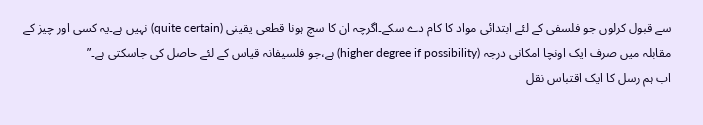سے قبول کرلوں جو فلسفی کے لئے ابتدائی مواد کا کام دے سکے۔اگرچہ ان کا سچ ہونا قطعی یقینی (quite certain) نہیں ہے۔یہ کسی اور چیز کے مقابلہ میں صرف ایک اونچا امکانی درجہ (higher degree if possibility) ہے،جو فلسیفانہ قیاس کے لئے حاصل کی جاسکتی ہے۔”
اب ہم رسل کا ایک اقتباس نقل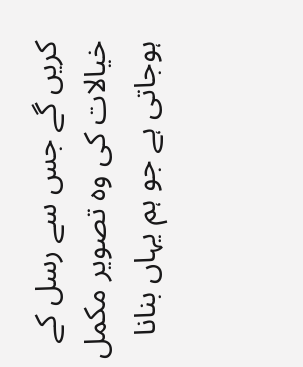کریں گے جس سے رسل کے خیالات کی وہ تصویر مکمل ہوجاتی ہے جو ہم یہاں بنانا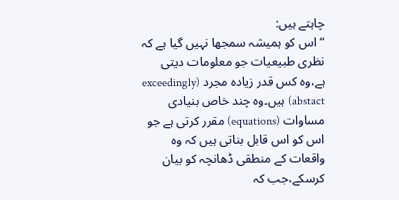چاہتے ہیں:
“اس کو ہمیشہ سمجھا نہیں گیا ہے کہ نظری طبیعیات جو معلومات دیتی ہے،وہ کس قدر زیادہ مجرد (exceedingly abstact) ہیں۔وہ چند خاص بنیادی مساوات (equations) مقرر کرتی ہے جو اس کو اس قابل بناتی ہیں کہ وہ واقعات کے منطقی ڈھانچہ کو بیان کرسکے،جب کہ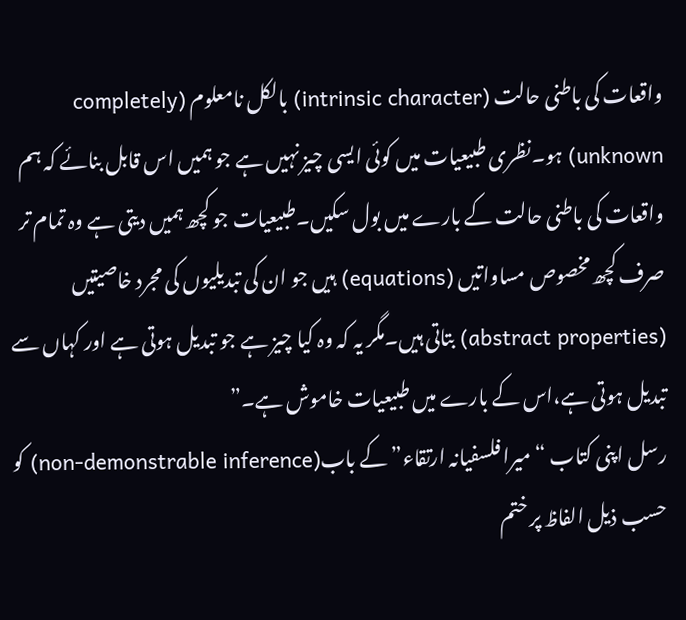واقعات کی باطنی حالت (intrinsic character) بالکل نامعلوم (completely unknown) ہو۔نظری طبیعیات میں کوئی ایسی چیز نہیں ہے جو ہمیں اس قابل بنائے کہ ہم واقعات کی باطنی حالت کے بارے میں بول سکیں۔طبیعیات جو کچھ ہمیں دیتی ہے وہ تمام تر صرف کچھ مخصوص مساواتیں (equations) ہیں جو ان کی تبدیلیوں کی مجرد خاصیتیں (abstract properties) بتاتی ہیں۔مگر یہ کہ وہ کیا چیز ہے جو تبدیل ہوتی ہے اور کہاں سے تبدیل ہوتی ہے،اس کے بارے میں طبیعیات خاموش ہے۔”
رسل اپنی کتاب “میرا فلسفیانہ ارتقاء” کے باب(non-demonstrable inference) کو حسب ذیل الفاظ پر ختم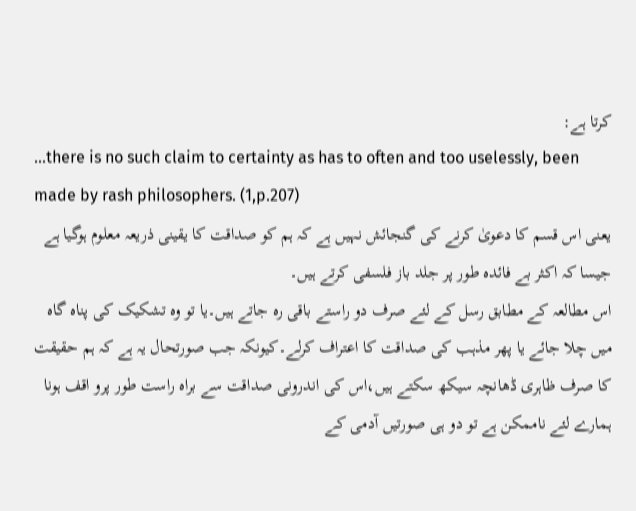کرتا ہے:
…there is no such claim to certainty as has to often and too uselessly, been made by rash philosophers. (1,p.207)
یعنی اس قسم کا دعویٰ کرنے کی گنجائش نہیں ہے کہ ہم کو صداقت کا یقینی ذریعہ معلوم ہوگیا ہے جیسا کہ اکثر بے فائدہ طور پر جلد باز فلسفی کرتے ہیں۔
اس مطالعہ کے مطابق رسل کے لئے صرف دو راستے باقی رہ جاتے ہیں۔یا تو وہ تشکیک کی پناہ گاہ میں چلا جائے یا پھر مذہب کی صداقت کا اعتراف کرلے۔کیونکہ جب صورتحال یہ ہے کہ ہم حقیقت کا صرف ظاہری ڈھانچہ سیکھ سکتے ہیں،اس کی اندرونی صداقت سے براہ راست طور پرو اقف ہونا ہمارے لئے ناممکن ہے تو دو ہی صورتیں آدمی کے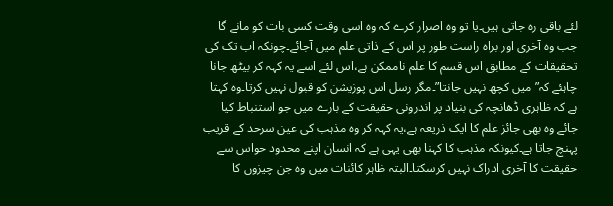لئے باقی رہ جاتی ہیں۔یا تو وہ اصرار کرے کہ وہ اسی وقت کسی بات کو مانے گا جب وہ آخری اور براہ راست طور پر اس کے ذاتی علم میں آجائے۔چونکہ اب تک کی تحقیقات کے مطابق اس قسم کا علم ناممکن ہے،اس لئے اسے یہ کہہ کر بیٹھ جانا چاہئے کہ”میں کچھ نہیں جانتا”۔مگر رسل اس پوزیشن کو قبول نہیں کرتا۔وہ کہتا ہے کہ ظاہری ڈھانچہ کی بنیاد پر اندرونی حقیقت کے بارے میں جو استنباط کیا جائے وہ بھی جائز علم کا ایک ذریعہ ہے،یہ کہہ کر وہ مذہب کی عین سرحد کے قریب پہنچ جاتا ہے۔کیونکہ مذہب کا کہنا بھی یہی ہے کہ انسان اپنے محدود حواس سے حقیقت کا آخری ادراک نہیں کرسکتا۔البتہ ظاہر کائنات میں وہ جن چیزوں کا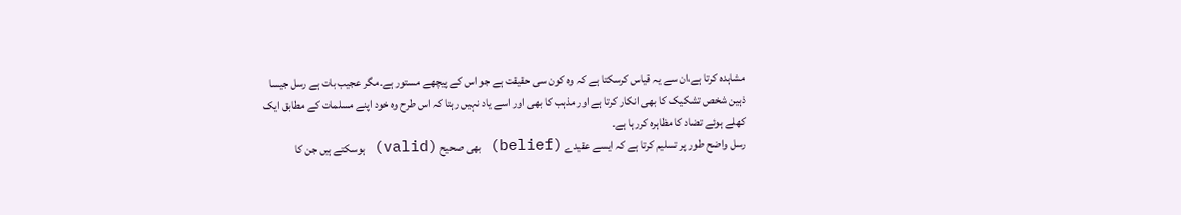مشاہدہ کرتا ہے،ان سے یہ قیاس کرسکتا ہے کہ وہ کون سی حقیقت ہے جو اس کے پیچھے مستور ہے۔مگر عجیب بات ہے رسل جیسا ذہین شخص تشکیک کا بھی انکار کرتا ہے اور مذہب کا بھی اور اسے یاد نہیں رہتا کہ اس طرح وہ خود اپنے مسلمات کے مطابق ایک کھلے ہوئے تضاد کا مظاہرہ کررہا ہے۔
رسل واضح طور پر تسلیم کرتا ہے کہ ایسے عقیدے (belief) بھی صحیح (valid) ہوسکتے ہیں جن کا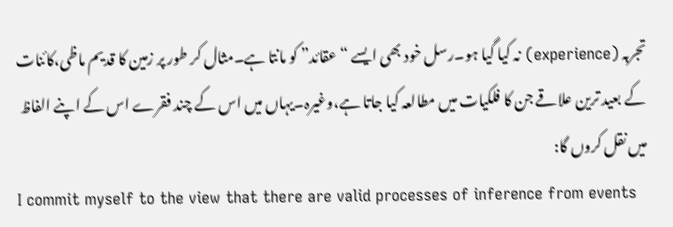تجربہ (experience) نہ کیا گیا ہو۔رسل خود بھی ایسے “عقائد” کو مانتا ہے۔مثال کر طور پر زمین کا قدیم ماظی،کائنات کے بعید ترین علاقے جن کا فلکیات میں مطالعہ کیا جاتا ہے،وغیرہ۔یہاں میں اس کے چند فقرے اس کے اپنے الفاظ میں نقل کروں گا:
I commit myself to the view that there are valid processes of inference from events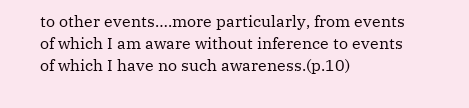to other events….more particularly, from events of which I am aware without inference to events of which I have no such awareness.(p.10)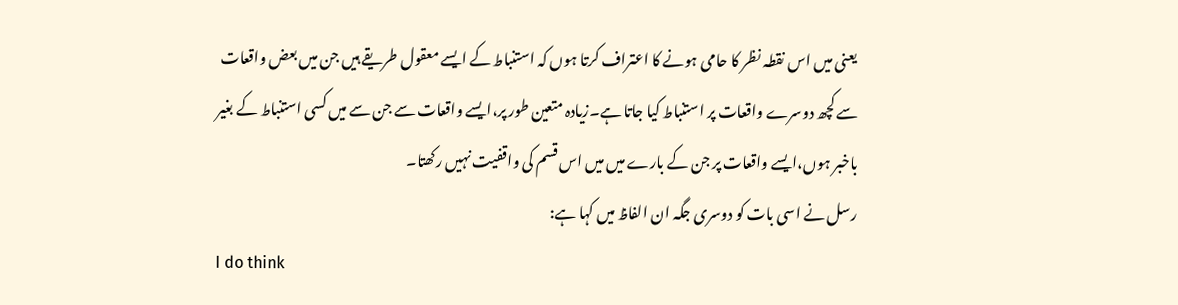یعنی میں اس نقطہ نظر کا حامی ہونے کا اعتراف کرتا ہوں کہ استنباط کے ایسے معقول طریقے ہیں جن میں بعض واقعات سے کچھ دوسرے واقعات پر استنباط کیا جاتا ہے۔زیادہ متعین طور پر،ایسے واقعات سے جن سے میں کسی استنباط کے بغیر باخبر ہوں،ایسے واقعات پر جن کے بارے میں میں اس قسم کی واقفیت نہیں رکھتا۔
رسل نے اسی بات کو دوسری جگہ ان الفاظ میں کہا ہے:
I do think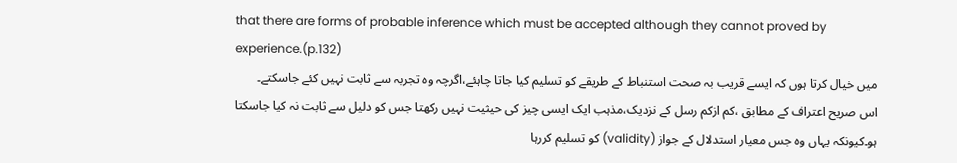that there are forms of probable inference which must be accepted although they cannot proved by experience.(p.132)
میں خیال کرتا ہوں کہ ایسے قریب بہ صحت استنباط کے طریقے کو تسلیم کیا جاتا چاہئے،اگرچہ وہ تجربہ سے ثابت نہیں کئے جاسکتے۔
اس صریح اعتراف کے مطابق ،کم ازکم رسل کے نزدیک،مذہب ایک ایسی چیز کی حیثیت نہیں رکھتا جس کو دلیل سے ثابت نہ کیا جاسکتا ہو۔کیونکہ یہاں وہ جس معیار استدلال کے جواز (validity) کو تسلیم کررہا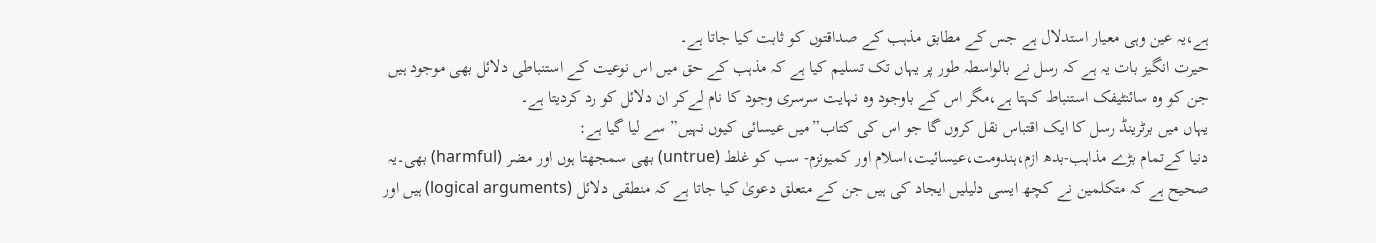ہے،یہ عین وہی معیار استدلال ہے جس کے مطابق مذہب کے صداقتوں کو ثابت کیا جاتا ہے۔
حیرت انگیز بات یہ ہے کہ رسل نے بالواسطہ طور پر یہاں تک تسلیم کیا ہے کہ مذہب کے حق میں اس نوعیت کے استنباطی دلائل بھی موجود ہیں جن کو وہ سائنٹیفک استنباط کہتا ہے،مگر اس کے باوجود وہ نہایت سرسری وجود کا نام لےکر ان دلائل کو رد کردیتا ہے۔
یہاں میں برٹرینڈ رسل کا ایک اقتباس نقل کروں گا جو اس کی کتاب”میں عیسائی کیوں نہیں” سے لیا گیا ہے:
دنیا کےتمام بڑے مذاہب-بدھ ازم،ہندومت،عیسائیت،اسلام اور کمیونزم- سب کو غلط (untrue) بھی سمجھتا ہوں اور مضر (harmful) بھی۔یہ صحیح ہے کہ متکلمین نے کچھ ایسی دلیلیں ایجاد کی ہیں جن کے متعلق دعویٰ کیا جاتا ہے کہ منطقی دلائل (logical arguments) ہیں اور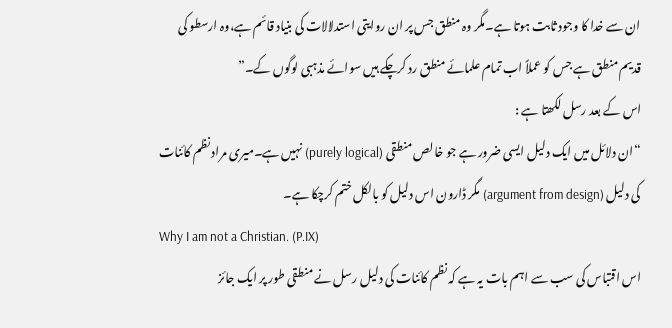ان سے خدا کا وجود ثابت ہوتا ہے۔مگر وہ منطق جس پر ان روایتی استدلالات کی بنیاد قائم ہے،وہ ارسطو کی قدیم منطق ہے جس کو عملاً اب تمام علمائے منطق رد کرچکے ہیں سوائے مذہبی لوگوں کے۔”
اس کے بعد رسل لکھتا ہے :
“ان دلائل میں ایک دلیل ایسی ضرور ہے جو خالص منطقی (purely logical) نہیں ہے۔میری مراد نظم کائنات کی دلیل (argument from design) مگر ڈارون اس دلیل کو بالکل ختم کرچکا ہے۔
Why I am not a Christian. (P.IX)
اس اقتباس کی سب سے اہم بات یہ ہے کہ نظم کائنات کی دلیل رسل نے منطقی طور پر ایک جائز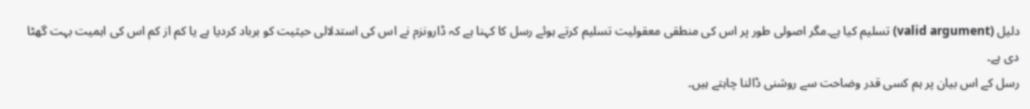دلیل (valid argument) تسلیم کیا ہے۔مگر اصولی طور پر اس کی منطقی معقولیت تسلیم کرتے ہوئے رسل کا کہنا ہے کہ ڈارونزم نے اس کی استدلالی حیثیت کو برباد کردیا ہے یا کم از کم اس کی اہمیت بہت گھٹا دی ہے۔
رسل کے اس بیان پر ہم کسی قدر وضاحت سے روشنی ڈالنا چاہتے ہیں۔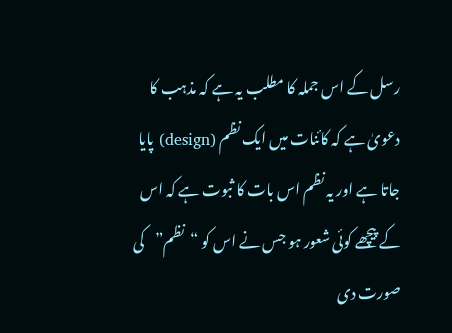رسل کے اس جملہ کا مطلب یہ ہے کہ مذہب کا دعویٰ ہے کہ کائنات میں ایک نظم (design) پایا جاتا ہے اور یہ نظم اس بات کا ثبوت ہے کہ اس کے پیچھے کوئی شعور ہو جس نے اس کو “نظم”کی صورت دی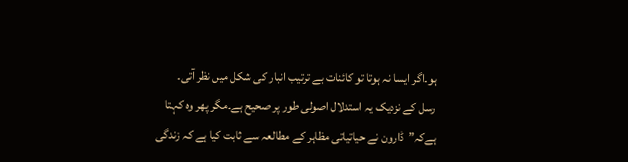ہو۔اگر ایسا نہ ہوتا تو کائنات بے ترتیب انبار کی شکل میں نظر آتی۔
رسل کے نزدیک یہ استدلال اصولی طور پر صحیح ہے۔مگر پھر وہ کہتا ہےکہ”ڈارون نے حیاتیاتی مظاہر کے مطالعہ سے ثابت کیا ہے کہ زندگی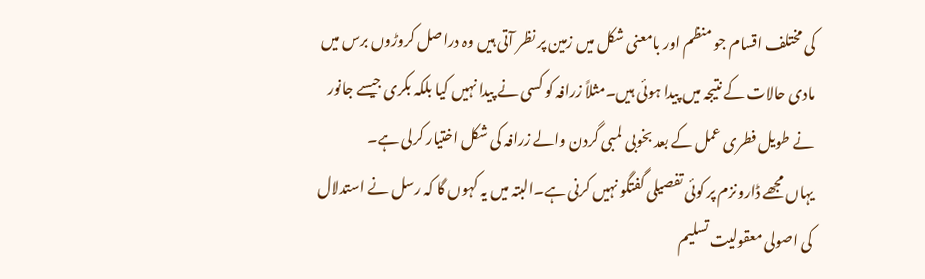کی مختلف اقسام جو منظم اور بامعنی شکل میں زمین پر نظر آتی ہیں وہ دراصل کروڑوں برس میں مادی حالات کے نتیجہ میں پیدا ہوئی ہیں۔مثلاً زرافہ کو کسی نے پیدا نہیں کیا بلکہ بکری جیسے جانور نے طویل فطری عمل کے بعد بخوبی لمبی گردن والے زرافہ کی شکل اختیار کرلی ہے۔
یہاں مجھے ڈارونزم پر کوئی تفصیلی گفتگو نہیں کرنی ہے۔البتہ میں یہ کہوں گا کہ رسل نے استدلال کی اصولی معقولیت تسلیم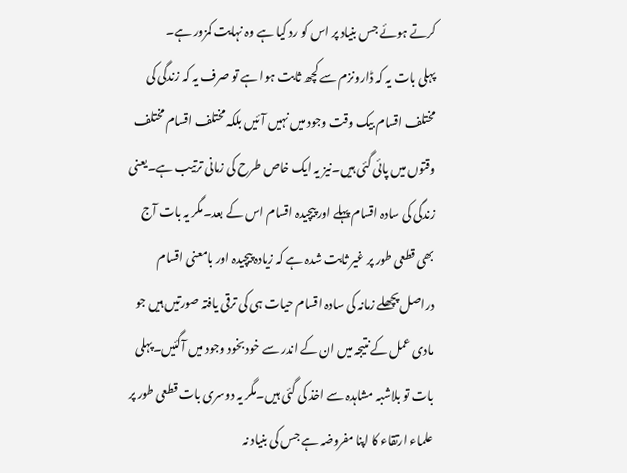کرتے ہوئے جس بنیاد پر اس کو رد کیا ہے وہ نہایت کمزور ہے۔
پہلی بات یہ کہ ڈارونزم سے کچھ ثابت ہوا ہے تو صرف یہ کہ زندگی کی مختلف اقسام بیک وقت وجود میں نہیں آئیں بلکہ مختلف اقسام مختلف وقتوں میں پائی گئی ہیں۔نیز یہ ایک خاص طرح کی زمانی ترتیب ہے۔یعنی زندگی کی سادہ اقسام پہلے اور پیچیدہ اقسام اس کے بعد۔مگر یہ بات آج بھی قطعی طور پر غیر ثابت شدہ ہے کہ زیادہ پیچیدہ اور بامعنی اقسام دراصل پچھلے زمانہ کی سادہ اقسام حیات ہی کی ترقی یافتہ صورتیں ہیں جو مادی عمل کے نتیجہ میں ان کے اندر سے خود بخود وجود میں آگئیں۔پہلی بات تو بلاشبہ مشاہدہ سے اخذ کی گئی ہیں۔مگر یہ دوسری بات قطعی طور پر علماء ارتقاء کا اپنا مفروضہ ہے جس کی بنیاد نہ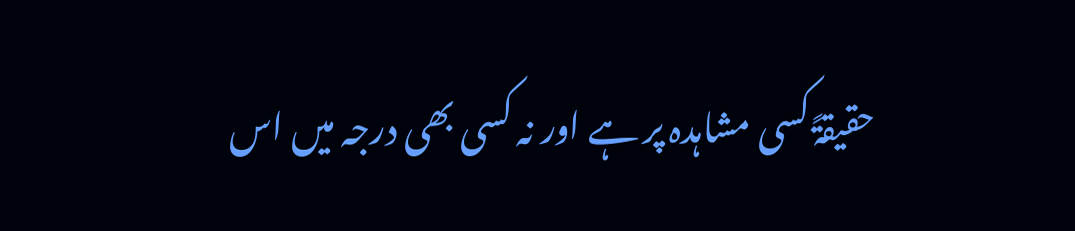حقیقۃً کسی مشاہدہ پر ہے اور نہ کسی بھی درجہ میں اس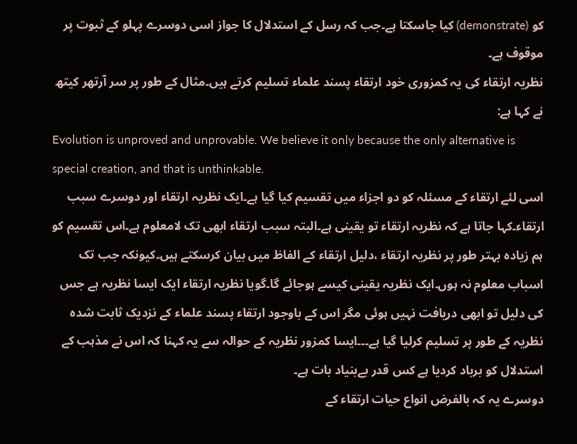کو (demonstrate) کیا جاسکتا ہے۔جب کہ رسل کے استدلال کا جواز اسی دوسرے پہلو کے ثبوت پر موقوف ہے۔
نظریہ ارتقاء کی یہ کمزوری خود ارتقاء پسند علماء تسلیم کرتے ہیں۔مثال کے طور پر سر آرتھر کیتھ نے کہا ہے:
Evolution is unproved and unprovable. We believe it only because the only alternative is special creation, and that is unthinkable.
اسی لئے ارتقاء کے مسئلہ کو دو اجزاء میں تقسیم کیا گیا ہے۔ایک نظریہ ارتقاء اور دوسرے سبب ارتقاء۔کہا جاتا ہے کہ نظریہ ارتقاء تو یقینی ہے۔البتہ سبب ارتقاء ابھی تک لامعلوم ہے۔اس تقسیم کو ہم زیادہ بہتر طور پر نظریہ ارتقاء ،دلیل ارتقاء کے الفاظ میں بیان کرسکتے ہیں۔کیونکہ جب تک اسباب معلوم نہ ہوں۔ایک نظریہ یقینی کیسے ہوجائے گا۔گویا نظریہ ارتقاء ایک ایسا نظریہ ہے جس کی دلیل تو ابھی دریافت نہیں ہوئی مگر اس کے باوجود ارتقاء پسند علماء کے نزدیک ثابت شدہ نظریہ کے طور پر تسلیم کرلیا گیا ہے۔۔۔ایسا کمزور نظریہ کے حوالہ سے یہ کہنا کہ اس نے مذہب کے استدلال کو برباد کردیا ہے کس قدر بےبنیاد بات ہے۔
دوسرے یہ کہ بالفرض انواع حیات ارتقاء کے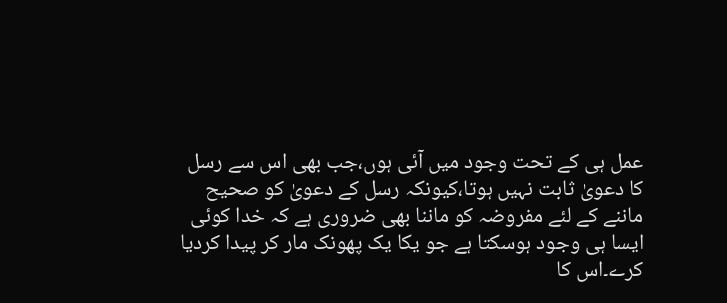عمل ہی کے تحت وجود میں آئی ہوں،جب بھی اس سے رسل کا دعویٰ ثابت نہیں ہوتا،کیونکہ رسل کے دعویٰ کو صحیح ماننے کے لئے مفروضہ کو ماننا بھی ضروری ہے کہ خدا کوئی ایسا ہی وجود ہوسکتا ہے جو یکا یک پھونک مار کر پیدا کردیا کرے۔اس کا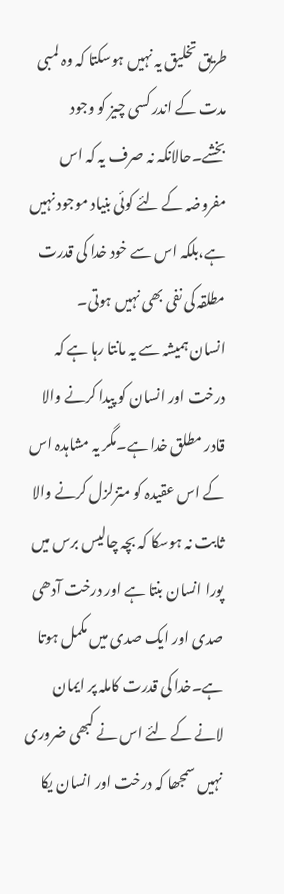طریق تخلیق یہ نہیں ہوسکتا کہ وہ لمبی مدت کے اندر کسی چیز کو وجود بخشے۔حالانکہ نہ صرف یہ کہ اس مفروضہ کے لئے کوئی بنیاد موجود نہیں ہے،بلکہ اس سے خود خدا کی قدرت مطلقہ کی نفی بھی نہیں ہوتی۔
انسان ہمیشہ سے یہ مانتا رہا ہے کہ درخت اور انسان کو پیدا کرنے والا قادر مطلق خدا ہے۔مگر یہ مشاہدہ اس کے اس عقیدہ کو متزلزل کرنے والا ثابت نہ ہوسکا کہ بچہ چالیس برس میں پورا انسان بنتا ہے اور درخت آدھی صدی اور ایک صدی میں مکمل ہوتا ہے۔خدا کی قدرت کاملہ پر ایمان لانے کے لئے اس نے کبھی ضروری نہیں سمجھا کہ درخت اور انسان یکا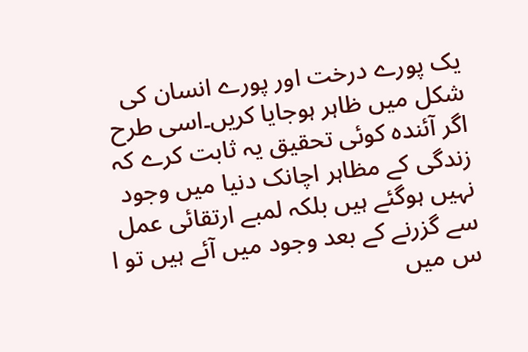یک پورے درخت اور پورے انسان کی شکل میں ظاہر ہوجایا کریں۔اسی طرح اگر آئندہ کوئی تحقیق یہ ثابت کرے کہ زندگی کے مظاہر اچانک دنیا میں وجود نہیں ہوگئے ہیں بلکہ لمبے ارتقائی عمل سے گزرنے کے بعد وجود میں آئے ہیں تو ا س میں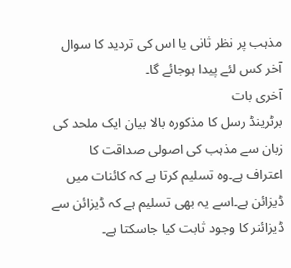مذہب پر نظر ثانی یا اس کی تردید کا سوال آخر کس لئے پیدا ہوجائے گا۔
آخری بات
برٹرینڈ رسل کا مذکورہ بالا بیان ایک ملحد کی زبان سے مذہب کی اصولی صداقت کا اعتراف ہے۔وہ تسلیم کرتا ہے کہ کائنات میں ڈیزائن ہے۔اسے یہ بھی تسلیم ہے کہ ڈیزائن سے ڈیزائنر کا وجود ثابت کیا جاسکتا ہے۔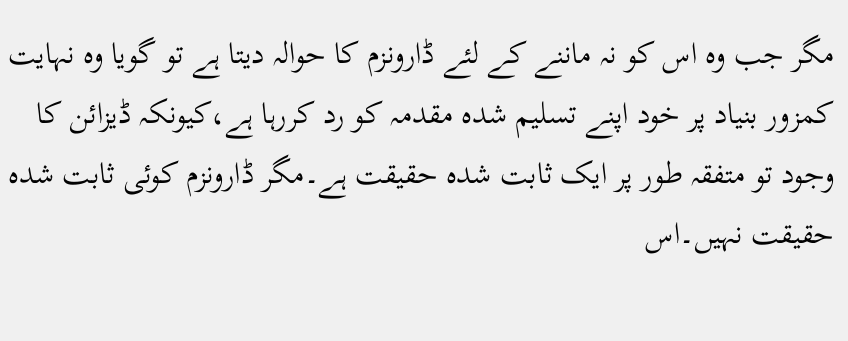مگر جب وہ اس کو نہ ماننے کے لئے ڈارونزم کا حوالہ دیتا ہے تو گویا وہ نہایت کمزور بنیاد پر خود اپنے تسلیم شدہ مقدمہ کو رد کررہا ہے،کیونکہ ڈیزائن کا وجود تو متفقہ طور پر ایک ثابت شدہ حقیقت ہے۔مگر ڈارونزم کوئی ثابت شدہ حقیقت نہیں۔اس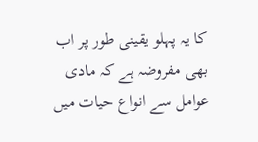کا یہ پہلو یقینی طور پر اب بھی مفروضہ ہے کہ مادی عوامل سے انواع حیات میں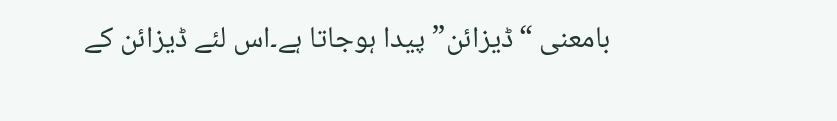بامعنی “ڈیزائن” پیدا ہوجاتا ہے۔اس لئے ڈیزائن کے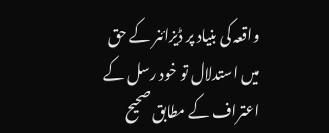واقعہ کی بنیاد پر ڈیزائنر کے حق میں استدلال تو خود رسل کے اعتراف کے مطابق صحیح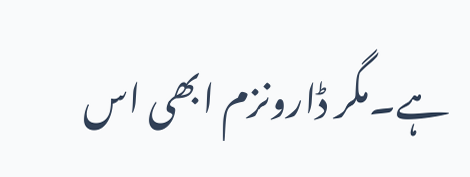ہے۔مگر ڈارونزم ابھی اس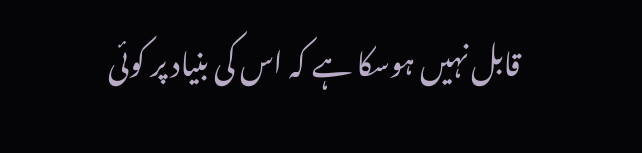قابل نہیں ہوسکا ہے کہ اس کی بنیاد پر کوئی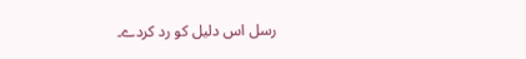رسل اس دلیل کو رد کردے۔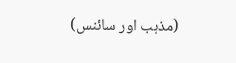(مذہب اور سائنس)